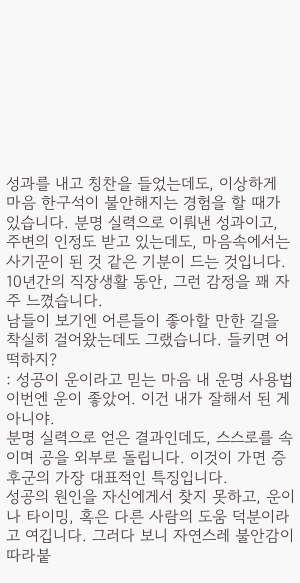성과를 내고 칭찬을 들었는데도, 이상하게 마음 한구석이 불안해지는 경험을 할 때가 있습니다. 분명 실력으로 이뤄낸 성과이고, 주변의 인정도 받고 있는데도, 마음속에서는 사기꾼이 된 것 같은 기분이 드는 것입니다. 10년간의 직장생활 동안, 그런 감정을 꽤 자주 느꼈습니다.
남들이 보기엔 어른들이 좋아할 만한 길을 착실히 걸어왔는데도 그랬습니다. 들키면 어떡하지?
: 성공이 운이라고 믿는 마음 내 운명 사용법 이번엔 운이 좋았어. 이건 내가 잘해서 된 게 아니야.
분명 실력으로 얻은 결과인데도, 스스로를 속이며 공을 외부로 돌립니다. 이것이 가면 증후군의 가장 대표적인 특징입니다.
성공의 원인을 자신에게서 찾지 못하고, 운이나 타이밍, 혹은 다른 사람의 도움 덕분이라고 여깁니다. 그러다 보니 자연스레 불안감이 따라붙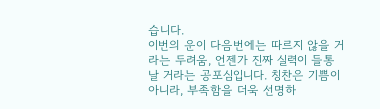습니다.
이번의 운이 다음번에는 따르지 않을 거라는 두려움, 언젠가 진짜 실력이 들통날 거라는 공포심입니다. 칭찬은 기쁨이 아니라, 부족함을 더욱 선명하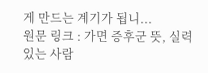게 만드는 계기가 됩니...
원문 링크 : 가면 증후군 뜻, 실력있는 사람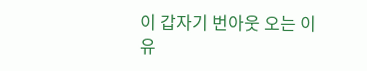이 갑자기 번아웃 오는 이유